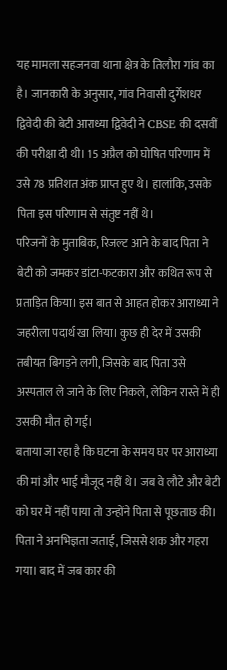यह मामला सहजनवा थाना क्षेत्र के तिलौरा गांव का है। जानकारी के अनुसार, गांव निवासी दुर्गेशधर द्विवेदी की बेटी आराध्या द्विवेदी ने CBSE की दसवीं की परीक्षा दी थी। 15 अप्रैल को घोषित परिणाम में उसे 78 प्रतिशत अंक प्राप्त हुए थे। हालांकि, उसके पिता इस परिणाम से संतुष्ट नहीं थे।
परिजनों के मुताबिक, रिजल्ट आने के बाद पिता ने बेटी को जमकर डांटा-फटकारा और कथित रूप से प्रताड़ित किया। इस बात से आहत होकर आराध्या ने जहरीला पदार्थ खा लिया। कुछ ही देर में उसकी तबीयत बिगड़ने लगी, जिसके बाद पिता उसे अस्पताल ले जाने के लिए निकले, लेकिन रास्ते में ही उसकी मौत हो गई।
बताया जा रहा है कि घटना के समय घर पर आराध्या की मां और भाई मौजूद नहीं थे। जब वे लौटे और बेटी को घर में नहीं पाया तो उन्होंने पिता से पूछताछ की। पिता ने अनभिज्ञता जताई, जिससे शक और गहरा गया। बाद में जब कार की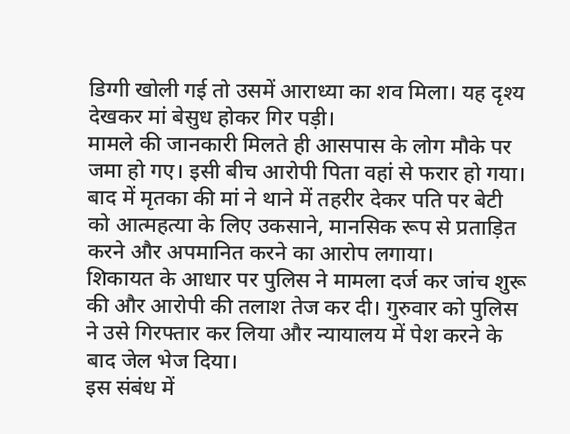डिग्गी खोली गई तो उसमें आराध्या का शव मिला। यह दृश्य देखकर मां बेसुध होकर गिर पड़ी।
मामले की जानकारी मिलते ही आसपास के लोग मौके पर जमा हो गए। इसी बीच आरोपी पिता वहां से फरार हो गया। बाद में मृतका की मां ने थाने में तहरीर देकर पति पर बेटी को आत्महत्या के लिए उकसाने, मानसिक रूप से प्रताड़ित करने और अपमानित करने का आरोप लगाया।
शिकायत के आधार पर पुलिस ने मामला दर्ज कर जांच शुरू की और आरोपी की तलाश तेज कर दी। गुरुवार को पुलिस ने उसे गिरफ्तार कर लिया और न्यायालय में पेश करने के बाद जेल भेज दिया।
इस संबंध में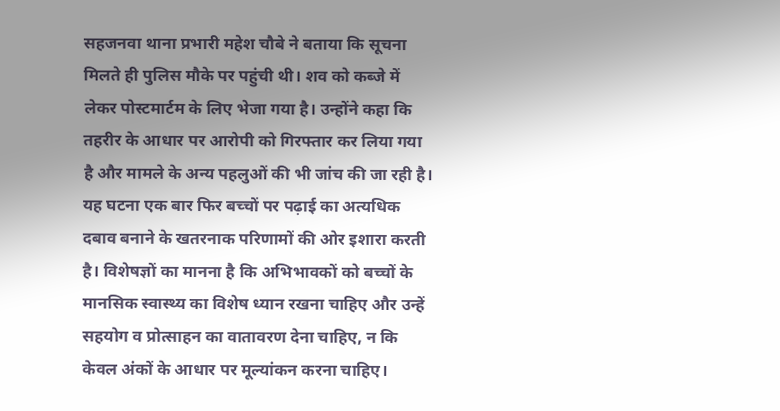सहजनवा थाना प्रभारी महेश चौबे ने बताया कि सूचना मिलते ही पुलिस मौके पर पहुंची थी। शव को कब्जे में लेकर पोस्टमार्टम के लिए भेजा गया है। उन्होंने कहा कि तहरीर के आधार पर आरोपी को गिरफ्तार कर लिया गया है और मामले के अन्य पहलुओं की भी जांच की जा रही है।
यह घटना एक बार फिर बच्चों पर पढ़ाई का अत्यधिक दबाव बनाने के खतरनाक परिणामों की ओर इशारा करती है। विशेषज्ञों का मानना है कि अभिभावकों को बच्चों के मानसिक स्वास्थ्य का विशेष ध्यान रखना चाहिए और उन्हें सहयोग व प्रोत्साहन का वातावरण देना चाहिए, न कि केवल अंकों के आधार पर मूल्यांकन करना चाहिए।